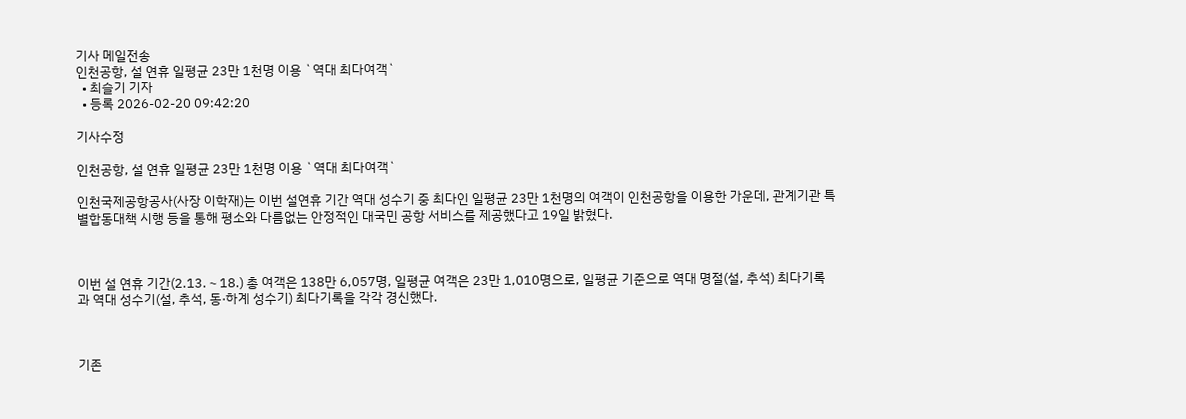기사 메일전송
인천공항, 설 연휴 일평균 23만 1천명 이용 `역대 최다여객`
  • 최슬기 기자
  • 등록 2026-02-20 09:42:20

기사수정

인천공항, 설 연휴 일평균 23만 1천명 이용 `역대 최다여객`

인천국제공항공사(사장 이학재)는 이번 설연휴 기간 역대 성수기 중 최다인 일평균 23만 1천명의 여객이 인천공항을 이용한 가운데, 관계기관 특별합동대책 시행 등을 통해 평소와 다름없는 안정적인 대국민 공항 서비스를 제공했다고 19일 밝혔다.



이번 설 연휴 기간(2.13.∼18.) 총 여객은 138만 6,057명, 일평균 여객은 23만 1,010명으로, 일평균 기준으로 역대 명절(설, 추석) 최다기록과 역대 성수기(설, 추석, 동·하계 성수기) 최다기록을 각각 경신했다.



기존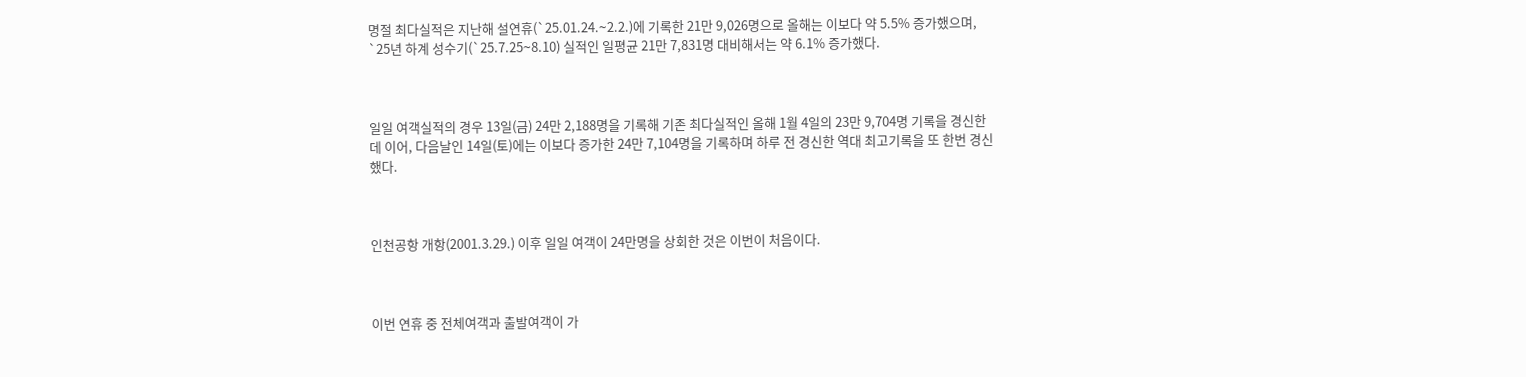명절 최다실적은 지난해 설연휴(`25.01.24.∼2.2.)에 기록한 21만 9,026명으로 올해는 이보다 약 5.5% 증가했으며, `25년 하계 성수기(`25.7.25∼8.10) 실적인 일평균 21만 7,831명 대비해서는 약 6.1% 증가했다.



일일 여객실적의 경우 13일(금) 24만 2,188명을 기록해 기존 최다실적인 올해 1월 4일의 23만 9,704명 기록을 경신한 데 이어, 다음날인 14일(토)에는 이보다 증가한 24만 7,104명을 기록하며 하루 전 경신한 역대 최고기록을 또 한번 경신했다.



인천공항 개항(2001.3.29.) 이후 일일 여객이 24만명을 상회한 것은 이번이 처음이다.



이번 연휴 중 전체여객과 출발여객이 가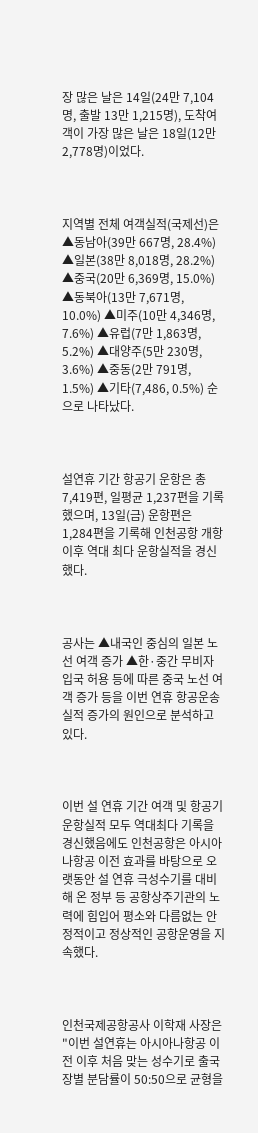장 많은 날은 14일(24만 7,104명, 출발 13만 1,215명), 도착여객이 가장 많은 날은 18일(12만 2,778명)이었다.



지역별 전체 여객실적(국제선)은 ▲동남아(39만 667명, 28.4%) ▲일본(38만 8,018명, 28.2%) ▲중국(20만 6,369명, 15.0%) ▲동북아(13만 7,671명, 10.0%) ▲미주(10만 4,346명, 7.6%) ▲유럽(7만 1,863명, 5.2%) ▲대양주(5만 230명, 3.6%) ▲중동(2만 791명, 1.5%) ▲기타(7,486, 0.5%) 순으로 나타났다.



설연휴 기간 항공기 운항은 총 7,419편, 일평균 1,237편을 기록했으며, 13일(금) 운항편은 1,284편을 기록해 인천공항 개항이후 역대 최다 운항실적을 경신했다.



공사는 ▲내국인 중심의 일본 노선 여객 증가 ▲한·중간 무비자 입국 허용 등에 따른 중국 노선 여객 증가 등을 이번 연휴 항공운송실적 증가의 원인으로 분석하고 있다.



이번 설 연휴 기간 여객 및 항공기 운항실적 모두 역대최다 기록을 경신했음에도 인천공항은 아시아나항공 이전 효과를 바탕으로 오랫동안 설 연휴 극성수기를 대비해 온 정부 등 공항상주기관의 노력에 힘입어 평소와 다름없는 안정적이고 정상적인 공항운영을 지속했다.



인천국제공항공사 이학재 사장은 "이번 설연휴는 아시아나항공 이전 이후 처음 맞는 성수기로 출국장별 분담률이 50:50으로 균형을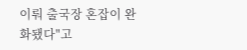이뤄 출국장 혼잡이 완화됐다"고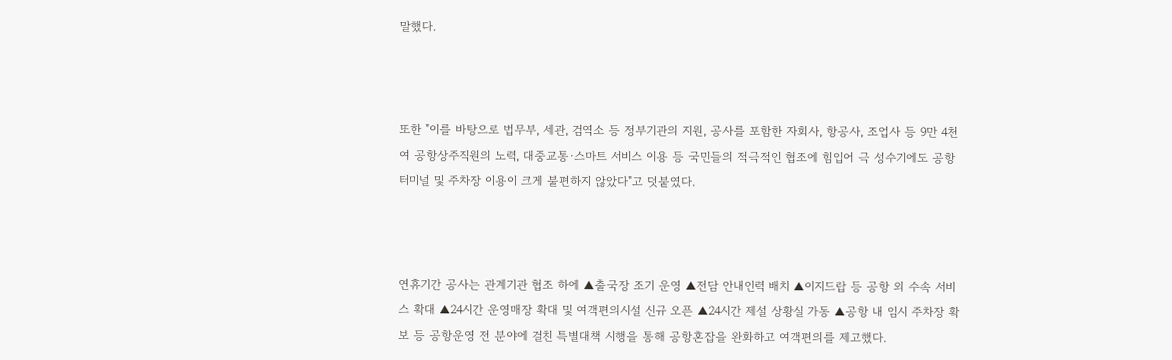말했다.



또한 "이를 바탕으로 법무부, 세관, 검역소 등 정부기관의 지원, 공사를 포함한 자회사, 항공사, 조업사 등 9만 4천여 공항상주직원의 노력, 대중교통·스마트 서비스 이용 등 국민들의 적극적인 협조에 힘입어 극 성수기에도 공항 터미널 및 주차장 이용이 크게 불편하지 않았다"고 덧붙였다.



연휴기간 공사는 관계기관 협조 하에 ▲출국장 조기 운영 ▲전담 안내인력 배치 ▲이지드랍 등 공항 외 수속 서비스 확대 ▲24시간 운영매장 확대 및 여객편의시설 신규 오픈 ▲24시간 제설 상황실 가동 ▲공항 내 임시 주차장 확보 등 공항운영 전 분야에 걸친 특별대책 시행을 통해 공항혼잡을 완화하고 여객편의를 제고했다.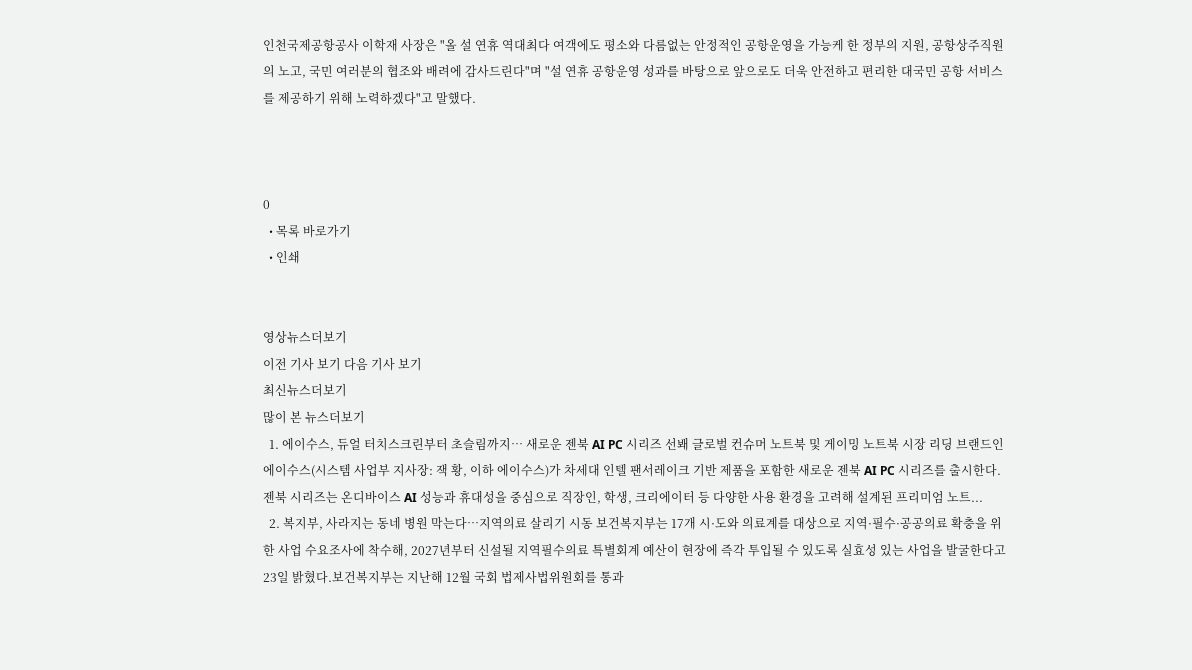인천국제공항공사 이학재 사장은 "올 설 연휴 역대최다 여객에도 평소와 다름없는 안정적인 공항운영을 가능케 한 정부의 지원, 공항상주직원의 노고, 국민 여러분의 협조와 배려에 감사드린다"며 "설 연휴 공항운영 성과를 바탕으로 앞으로도 더욱 안전하고 편리한 대국민 공항 서비스를 제공하기 위해 노력하겠다"고 말했다.



0
  • 목록 바로가기
  • 인쇄


영상뉴스더보기
이전 기사 보기 다음 기사 보기
최신뉴스더보기
많이 본 뉴스더보기
  1. 에이수스, 듀얼 터치스크린부터 초슬림까지… 새로운 젠북 AI PC 시리즈 선봬 글로벌 컨슈머 노트북 및 게이밍 노트북 시장 리딩 브랜드인 에이수스(시스템 사업부 지사장: 잭 황, 이하 에이수스)가 차세대 인텔 팬서레이크 기반 제품을 포함한 새로운 젠북 AI PC 시리즈를 출시한다. 젠북 시리즈는 온디바이스 AI 성능과 휴대성을 중심으로 직장인, 학생, 크리에이터 등 다양한 사용 환경을 고려해 설계된 프리미엄 노트...
  2. 복지부, 사라지는 동네 병원 막는다…지역의료 살리기 시동 보건복지부는 17개 시·도와 의료계를 대상으로 지역·필수·공공의료 확충을 위한 사업 수요조사에 착수해, 2027년부터 신설될 지역필수의료 특별회계 예산이 현장에 즉각 투입될 수 있도록 실효성 있는 사업을 발굴한다고 23일 밝혔다.보건복지부는 지난해 12월 국회 법제사법위원회를 통과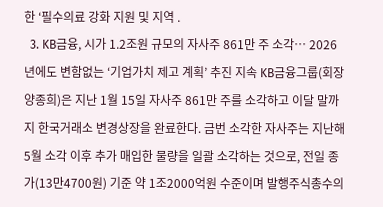한 ‘필수의료 강화 지원 및 지역 .
  3. KB금융, 시가 1.2조원 규모의 자사주 861만 주 소각… 2026년에도 변함없는 ‘기업가치 제고 계획’ 추진 지속 KB금융그룹(회장 양종희)은 지난 1월 15일 자사주 861만 주를 소각하고 이달 말까지 한국거래소 변경상장을 완료한다. 금번 소각한 자사주는 지난해 5월 소각 이후 추가 매입한 물량을 일괄 소각하는 것으로, 전일 종가(13만4700원) 기준 약 1조2000억원 수준이며 발행주식총수의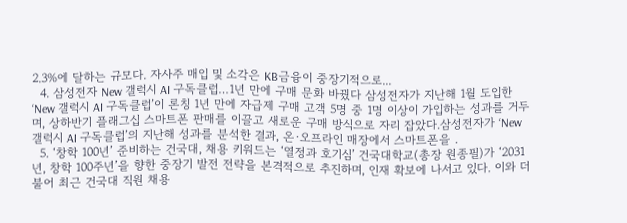2.3%에 달하는 규모다. 자사주 매입 및 소각은 KB금융이 중장기적으로...
  4. 삼성전자 New 갤럭시 AI 구독클럽…1년 만에 구매 문화 바꿨다 삼성전자가 지난해 1월 도입한 ‘New 갤럭시 AI 구독클럽’이 론칭 1년 만에 자급제 구매 고객 5명 중 1명 이상이 가입하는 성과를 거두며, 상하반기 플래그십 스마트폰 판매를 이끌고 새로운 구매 방식으로 자리 잡았다.삼성전자가 ‘New 갤럭시 AI 구독클럽’의 지난해 성과를 분석한 결과, 온·오프라인 매장에서 스마트폰을 .
  5. ‘창학 100년’ 준비하는 건국대, 채용 키워드는 ‘열정과 호기심’ 건국대학교(총장 원종필)가 ‘2031년, 창학 100주년’을 향한 중장기 발전 전략을 본격적으로 추진하며, 인재 확보에 나서고 있다. 이와 더불어 최근 건국대 직원 채용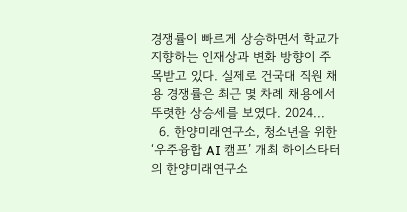경쟁률이 빠르게 상승하면서 학교가 지향하는 인재상과 변화 방향이 주목받고 있다. 실제로 건국대 직원 채용 경쟁률은 최근 몇 차례 채용에서 뚜렷한 상승세를 보였다. 2024...
  6. 한양미래연구소, 청소년을 위한 ‘우주융합 AI 캠프’ 개최 하이스타터의 한양미래연구소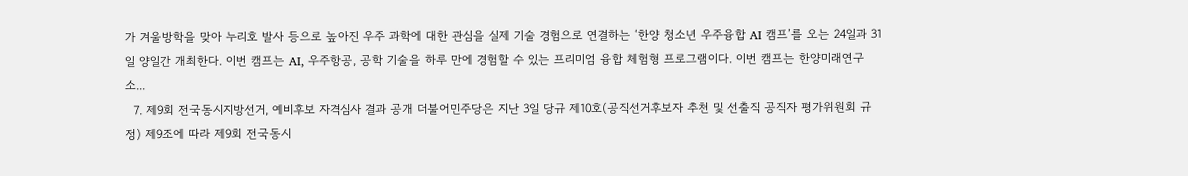가 겨울방학을 맞아 누리호 발사 등으로 높아진 우주 과학에 대한 관심을 실제 기술 경험으로 연결하는 ‘한양 청소년 우주융합 AI 캠프’를 오는 24일과 31일 양일간 개최한다. 이번 캠프는 AI, 우주항공, 공학 기술을 하루 만에 경험할 수 있는 프리미엄 융합 체험형 프로그램이다. 이번 캠프는 한양미래연구소...
  7. 제9회 전국동시지방선거, 예비후보 자격심사 결과 공개 더불어민주당은 지난 3일 당규 제10호(공직선거후보자 추천 및 선출직 공직자 평가위원회 규정) 제9조에 따라 제9회 전국동시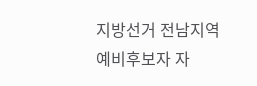지방선거 전남지역 예비후보자 자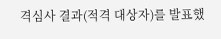격심사 결과(적격 대상자)를 발표했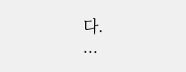다.                                                      ...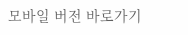모바일 버전 바로가기